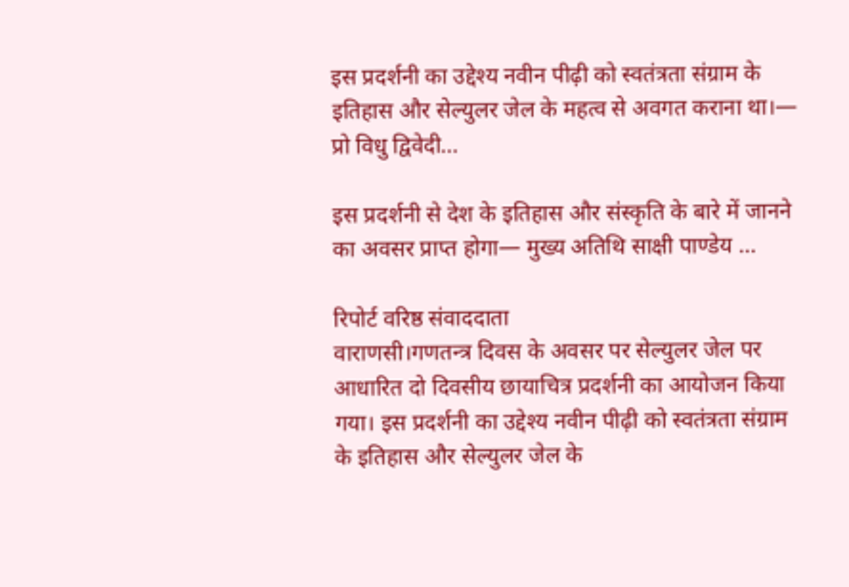इस प्रदर्शनी का उद्देश्य नवीन पीढ़ी को स्वतंत्रता संग्राम के इतिहास और सेल्युलर जेल के महत्व से अवगत कराना था।— प्रो विधु द्विवेदी…

इस प्रदर्शनी से देश के इतिहास और संस्कृति के बारे में जानने का अवसर प्राप्त होगा— मुख्य अतिथि साक्षी पाण्डेय …

रिपोर्ट वरिष्ठ संवाददाता
वाराणसी।गणतन्त्र दिवस के अवसर पर सेल्युलर जेल पर आधारित दो दिवसीय छायाचित्र प्रदर्शनी का आयोजन किया गया। इस प्रदर्शनी का उद्देश्य नवीन पीढ़ी को स्वतंत्रता संग्राम के इतिहास और सेल्युलर जेल के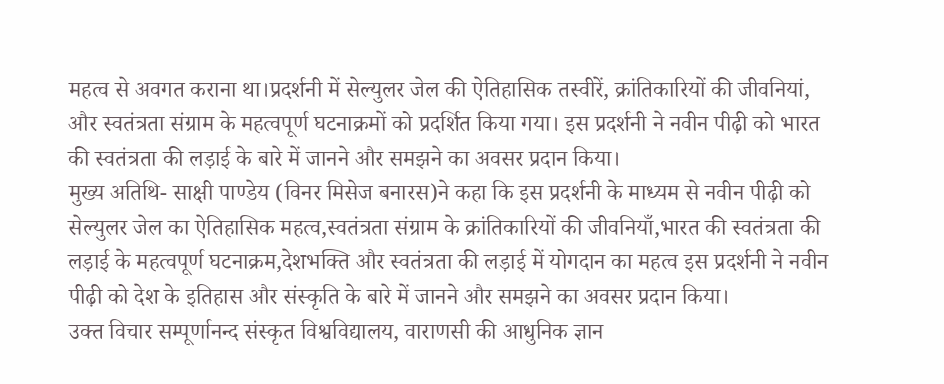महत्व से अवगत कराना था।प्रदर्शनी में सेल्युलर जेल की ऐतिहासिक तस्वीरें, क्रांतिकारियों की जीवनियां, और स्वतंत्रता संग्राम के महत्वपूर्ण घटनाक्रमों को प्रदर्शित किया गया। इस प्रदर्शनी ने नवीन पीढ़ी को भारत की स्वतंत्रता की लड़ाई के बारे में जानने और समझने का अवसर प्रदान किया।
मुख्य अतिथि- साक्षी पाण्डेय (विनर मिसेज बनारस)ने कहा कि इस प्रदर्शनी के माध्यम से नवीन पीढ़ी को सेल्युलर जेल का ऐतिहासिक महत्व,स्वतंत्रता संग्राम के क्रांतिकारियों की जीवनियाँ,भारत की स्वतंत्रता की लड़ाई के महत्वपूर्ण घटनाक्रम,देशभक्ति और स्वतंत्रता की लड़ाई में योगदान का महत्व इस प्रदर्शनी ने नवीन पीढ़ी को देश के इतिहास और संस्कृति के बारे में जानने और समझने का अवसर प्रदान किया।
उक्त विचार सम्पूर्णानन्द संस्कृत विश्वविद्यालय, वाराणसी की आधुनिक ज्ञान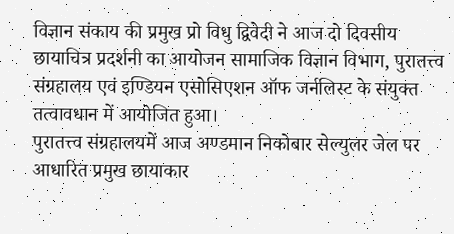विज्ञान संकाय की प्रमुख प्रो विधु द्विवेदी ने आज दो दिवसीय छायाचित्र प्रदर्शनी का आयोजन सामाजिक विज्ञान विभाग, पुरातत्त्व संग्रहालय एवं इण्डियन एसोसिएशन ऑफ जर्नलिस्ट के संयुक्त तत्वावधान में आयोजित हुआ।
पुरातत्त्व संग्रहालयमें आज अण्डमान निकोबार सेल्युलर जेल पर आधारित प्रमुख छायाकार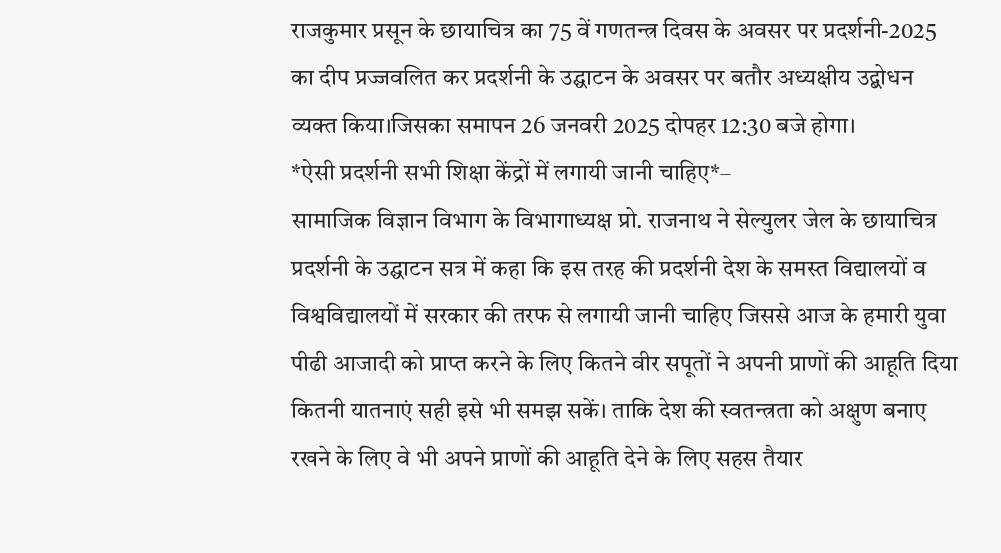राजकुमार प्रसून के छायाचित्र का 75 वें गणतन्त्र दिवस के अवसर पर प्रदर्शनी-2025 का दीप प्रज्जवलित कर प्रदर्शनी के उद्घाटन के अवसर पर बतौर अध्यक्षीय उद्बोधन व्यक्त किया।जिसका समापन 26 जनवरी 2025 दोपहर 12:30 बजे होगा।
*ऐसी प्रदर्शनी सभी शिक्षा केंद्रों में लगायी जानी चाहिए*–
सामाजिक विज्ञान विभाग के विभागाध्यक्ष प्रो. राजनाथ ने सेल्युलर जेल के छायाचित्र प्रदर्शनी के उद्घाटन सत्र में कहा कि इस तरह की प्रदर्शनी देश के समस्त विद्यालयों व विश्वविद्यालयों में सरकार की तरफ से लगायी जानी चाहिए जिससे आज के हमारी युवा पीढी आजादी को प्राप्त करने के लिए कितने वीर सपूतों ने अपनी प्राणों की आहूति दिया कितनी यातनाएं सही इसे भी समझ सकें। ताकि देश की स्वतन्त्रता को अक्षुण बनाए रखने के लिए वे भी अपने प्राणों की आहूति देने के लिए सहस तैयार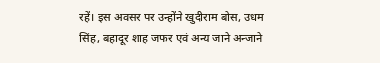रहें। इस अवसर पर उन्होंने खुदीराम बोस, उधम सिंह, बहादूर शाह जफर एवं अन्य जाने अन्जाने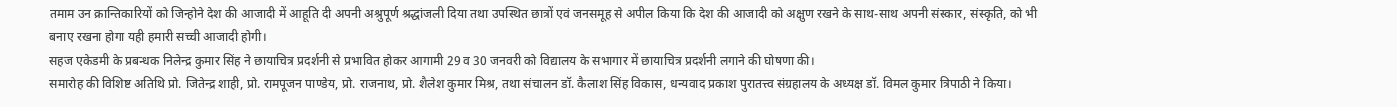तमाम उन क्रान्तिकारियों को जिन्होने देश की आजादी में आहूति दी अपनी अश्रुपूर्ण श्रद्धांजली दिया तथा उपस्थित छात्रों एवं जनसमूह से अपील किया कि देश की आजादी को अक्षुण रखने के साथ-साथ अपनी संस्कार, संस्कृति, को भी बनाए रखना होगा यही हमारी सच्ची आजादी होगी।
सहज एकेडमी के प्रबन्धक निलेन्द्र कुमार सिंह ने छायाचित्र प्रदर्शनी से प्रभावित होकर आगामी 29 व 30 जनवरी को विद्यालय के सभागार में छायाचित्र प्रदर्शनी लगाने की घोषणा की।
समारोह की विशिष्ट अतिथि प्रो. जितेन्द्र शाही, प्रो. रामपूजन पाण्डेय, प्रो. राजनाथ, प्रो. शैलेश कुमार मिश्र, तथा संचालन डॉ. कैलाश सिंह विकास, धन्यवाद प्रकाश पुरातत्त्व संग्रहालय के अध्यक्ष डॉ. विमल कुमार त्रिपाठी ने किया।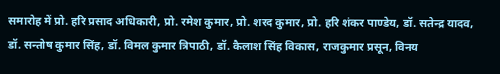समारोह में प्रो. हरि प्रसाद अधिकारी, प्रो. रमेश कुमार, प्रो. शरद कुमार, प्रो. हरि शंकर पाण्डेय, डॉ. सतेन्द्र यादव, डॉ. सन्तोष कुमार सिंह, डॉ. विमल कुमार त्रिपाठी, डॉ. कैलाश सिंह विकास, राजकुमार प्रसून, विनय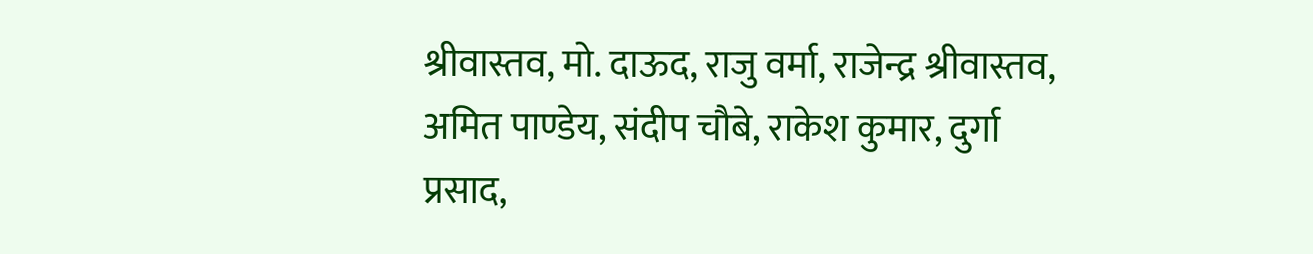श्रीवास्तव, मो. दाऊद, राजु वर्मा, राजेन्द्र श्रीवास्तव, अमित पाण्डेय, संदीप चौबे, राकेश कुमार, दुर्गा प्रसाद,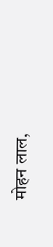मोहन लाल,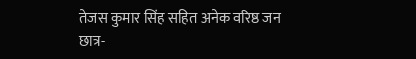तेजस कुमार सिंह सहित अनेक वरिष्ठ जन छात्र-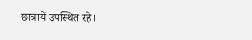छात्रायें उपस्थित रहे।